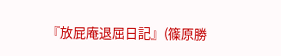『放屁庵退屈日記』(篠原勝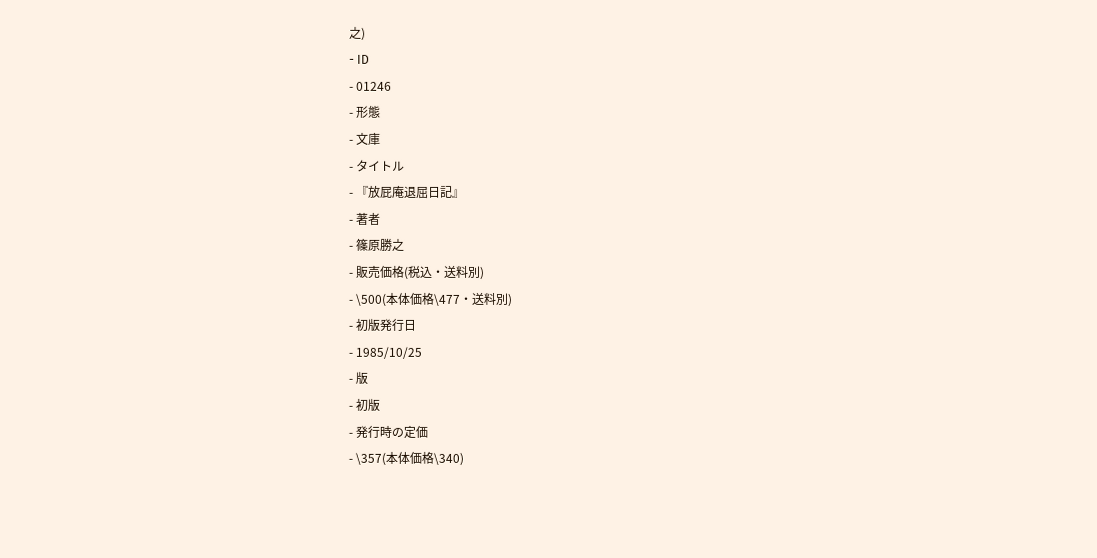之)
- ID
- 01246
- 形態
- 文庫
- タイトル
- 『放屁庵退屈日記』
- 著者
- 篠原勝之
- 販売価格(税込・送料別)
- \500(本体価格\477・送料別)
- 初版発行日
- 1985/10/25
- 版
- 初版
- 発行時の定価
- \357(本体価格\340)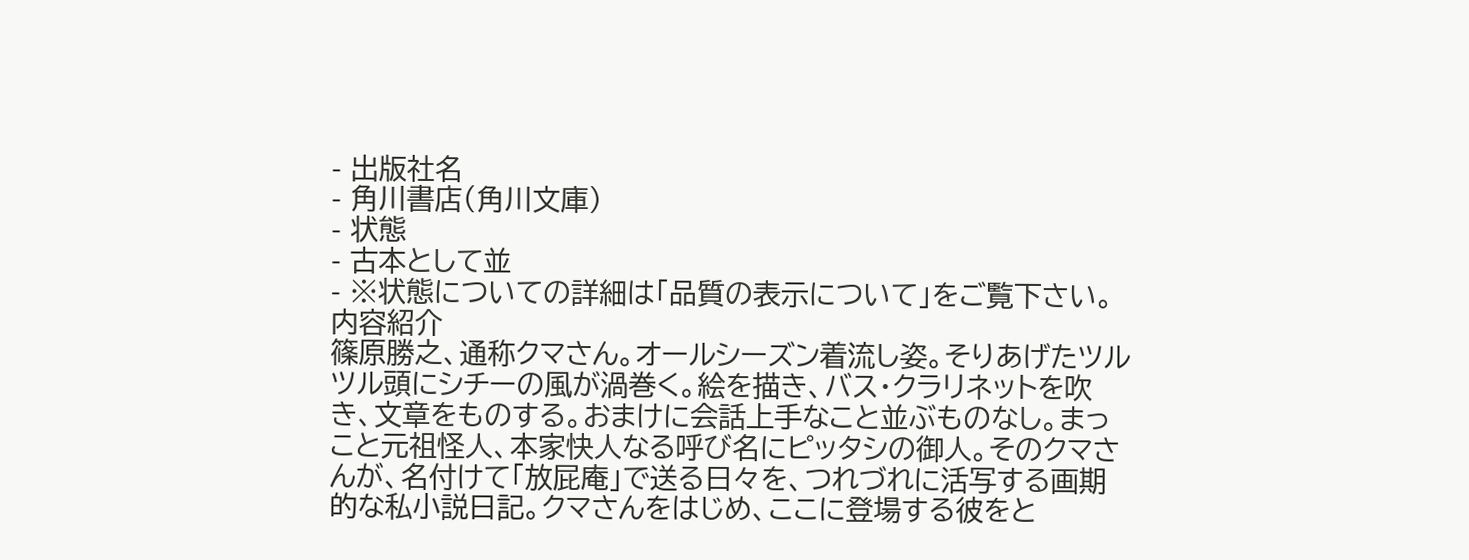- 出版社名
- 角川書店(角川文庫)
- 状態
- 古本として並
- ※状態についての詳細は「品質の表示について」をご覧下さい。
内容紹介
篠原勝之、通称クマさん。オールシーズン着流し姿。そりあげたツルツル頭にシチーの風が渦巻く。絵を描き、バス・クラリネットを吹き、文章をものする。おまけに会話上手なこと並ぶものなし。まっこと元祖怪人、本家快人なる呼び名にピッタシの御人。そのクマさんが、名付けて「放屁庵」で送る日々を、つれづれに活写する画期的な私小説日記。クマさんをはじめ、ここに登場する彼をと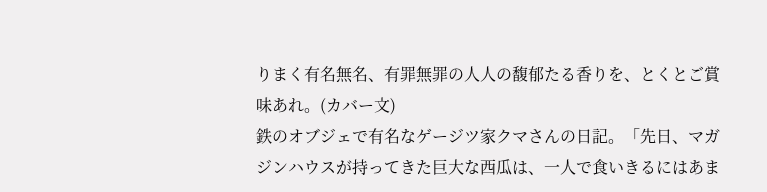りまく有名無名、有罪無罪の人人の馥郁たる香りを、とくとご賞味あれ。(カバー文)
鉄のオブジェで有名なゲージツ家クマさんの日記。「先日、マガジンハウスが持ってきた巨大な西瓜は、一人で食いきるにはあま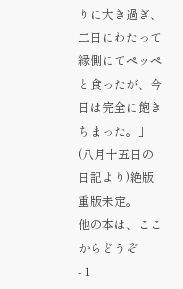りに大き過ぎ、二日にわたって縁側にてペッペと食ったが、今日は完全に飽きちまった。」(八月十五日の日記より)絶版重版未定。
他の本は、ここからどうぞ
- 1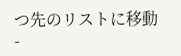つ先のリストに移動
-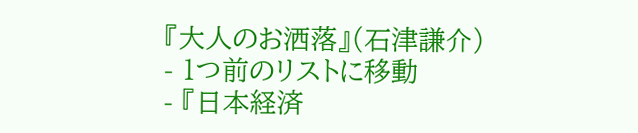『大人のお洒落』(石津謙介)
- 1つ前のリストに移動
- 『日本経済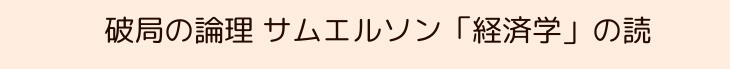破局の論理 サムエルソン「経済学」の読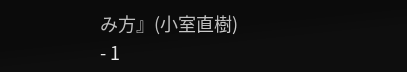み方』(小室直樹)
- 1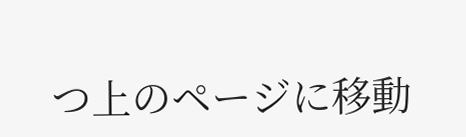つ上のページに移動